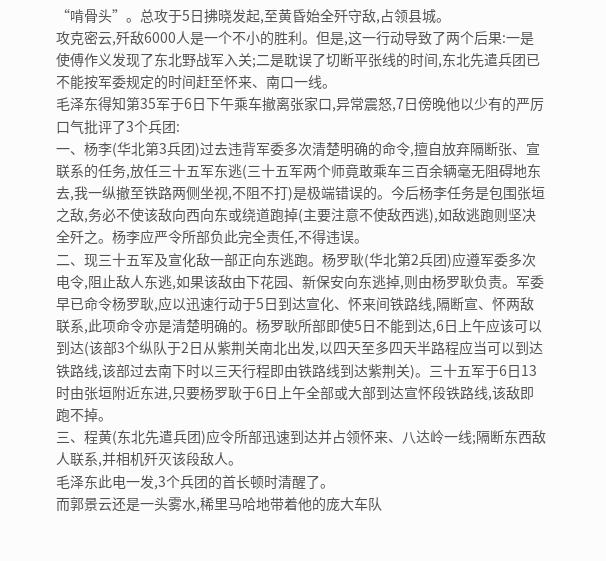“啃骨头”。总攻于5日拂晓发起,至黄昏始全歼守敌,占领县城。
攻克密云,歼敌6000人是一个不小的胜利。但是,这一行动导致了两个后果:一是使傅作义发现了东北野战军入关;二是耽误了切断平张线的时间,东北先遣兵团已不能按军委规定的时间赶至怀来、南口一线。
毛泽东得知第35军于6日下午乘车撤离张家口,异常震怒,7日傍晚他以少有的严厉口气批评了3个兵团:
一、杨李(华北第3兵团)过去违背军委多次清楚明确的命令,擅自放弃隔断张、宣联系的任务,放任三十五军东逃(三十五军两个师竟敢乘车三百余辆毫无阻碍地东去,我一纵撤至铁路两侧坐视,不阻不打)是极端错误的。今后杨李任务是包围张垣之敌,务必不使该敌向西向东或绕道跑掉(主要注意不使敌西逃),如敌逃跑则坚决全歼之。杨李应严令所部负此完全责任,不得违误。
二、现三十五军及宣化敌一部正向东逃跑。杨罗耿(华北第2兵团)应遵军委多次电令,阻止敌人东逃,如果该敌由下花园、新保安向东逃掉,则由杨罗耿负责。军委早已命令杨罗耿,应以迅速行动于5日到达宣化、怀来间铁路线,隔断宣、怀两敌联系,此项命令亦是清楚明确的。杨罗耿所部即使5日不能到达,6日上午应该可以到达(该部3个纵队于2日从紫荆关南北出发,以四天至多四天半路程应当可以到达铁路线,该部过去南下时以三天行程即由铁路线到达紫荆关)。三十五军于6日13时由张垣附近东进,只要杨罗耿于6日上午全部或大部到达宣怀段铁路线,该敌即跑不掉。
三、程黄(东北先遣兵团)应令所部迅速到达并占领怀来、八达岭一线;隔断东西敌人联系,并相机歼灭该段敌人。
毛泽东此电一发,3个兵团的首长顿时清醒了。
而郭景云还是一头雾水,稀里马哈地带着他的庞大车队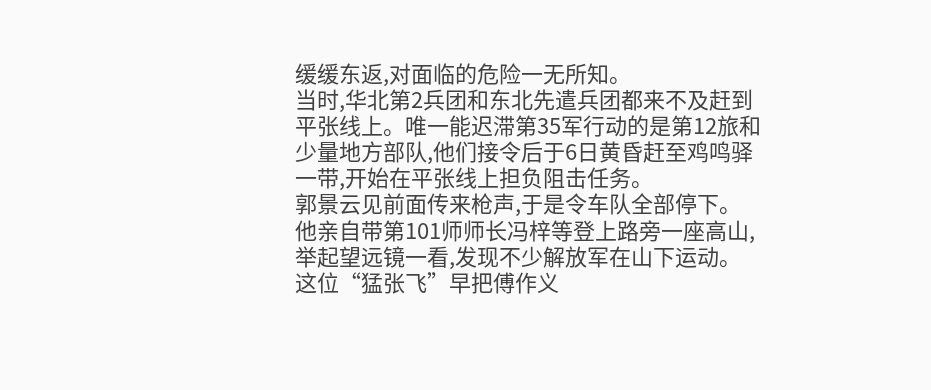缓缓东返,对面临的危险一无所知。
当时,华北第2兵团和东北先遣兵团都来不及赶到平张线上。唯一能迟滞第35军行动的是第12旅和少量地方部队,他们接令后于6日黄昏赶至鸡鸣驿一带,开始在平张线上担负阻击任务。
郭景云见前面传来枪声,于是令车队全部停下。他亲自带第101师师长冯梓等登上路旁一座高山,举起望远镜一看,发现不少解放军在山下运动。这位“猛张飞”早把傅作义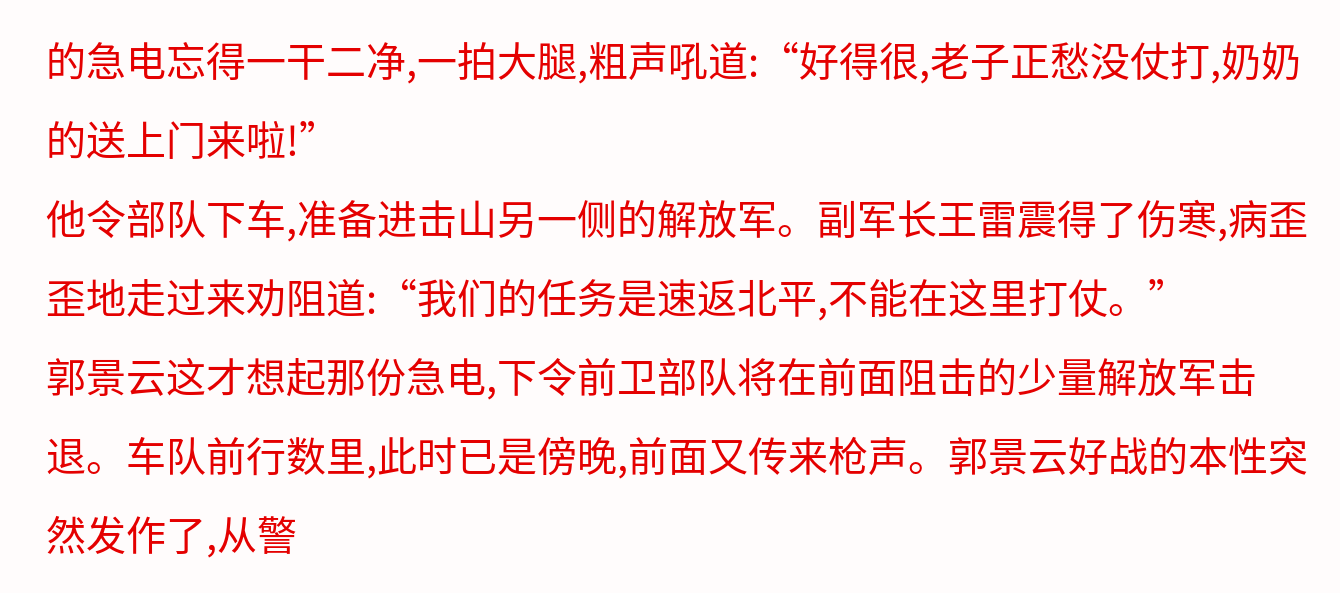的急电忘得一干二净,一拍大腿,粗声吼道:“好得很,老子正愁没仗打,奶奶的送上门来啦!”
他令部队下车,准备进击山另一侧的解放军。副军长王雷震得了伤寒,病歪歪地走过来劝阻道:“我们的任务是速返北平,不能在这里打仗。”
郭景云这才想起那份急电,下令前卫部队将在前面阻击的少量解放军击退。车队前行数里,此时已是傍晚,前面又传来枪声。郭景云好战的本性突然发作了,从警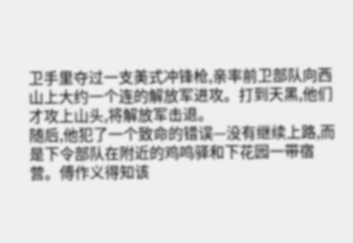卫手里夺过一支美式冲锋枪,亲率前卫部队向西山上大约一个连的解放军进攻。打到天黑,他们才攻上山头,将解放军击退。
随后,他犯了一个致命的错误—没有继续上路,而是下令部队在附近的鸡鸣驿和下花园一带宿营。傅作义得知该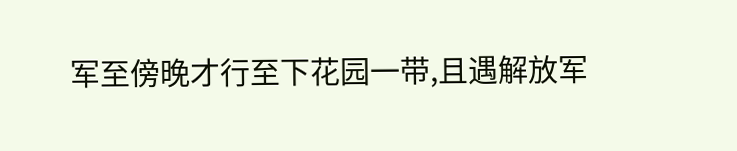军至傍晚才行至下花园一带,且遇解放军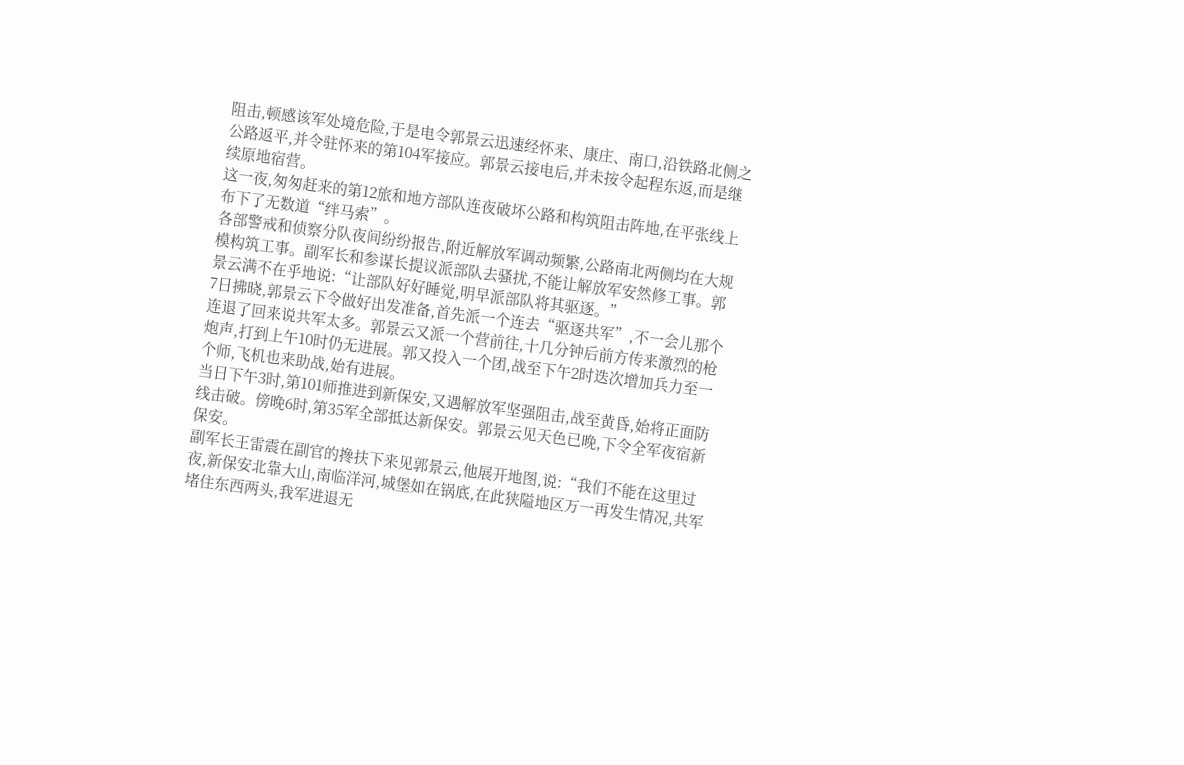阻击,顿感该军处境危险,于是电令郭景云迅速经怀来、康庄、南口,沿铁路北侧之公路返平,并令驻怀来的第104军接应。郭景云接电后,并未按令起程东返,而是继续原地宿营。
这一夜,匆匆赶来的第12旅和地方部队连夜破坏公路和构筑阻击阵地,在平张线上布下了无数道“绊马索”。
各部警戒和侦察分队夜间纷纷报告,附近解放军调动频繁,公路南北两侧均在大规模构筑工事。副军长和参谋长提议派部队去骚扰,不能让解放军安然修工事。郭景云满不在乎地说:“让部队好好睡觉,明早派部队将其驱逐。”
7日拂晓,郭景云下令做好出发准备,首先派一个连去“驱逐共军”,不一会儿那个连退了回来说共军太多。郭景云又派一个营前往,十几分钟后前方传来激烈的枪炮声,打到上午10时仍无进展。郭又投入一个团,战至下午2时迭次增加兵力至一个师,飞机也来助战,始有进展。
当日下午3时,第101师推进到新保安,又遇解放军坚强阻击,战至黄昏,始将正面防线击破。傍晚6时,第35军全部抵达新保安。郭景云见天色已晚,下令全军夜宿新保安。
副军长王雷震在副官的搀扶下来见郭景云,他展开地图,说:“我们不能在这里过夜,新保安北靠大山,南临洋河,城堡如在锅底,在此狭隘地区万一再发生情况,共军堵住东西两头,我军进退无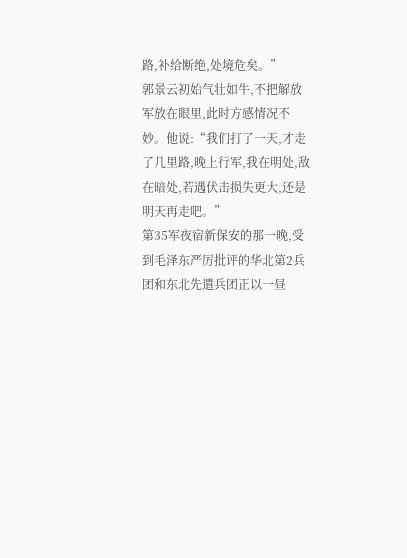路,补给断绝,处境危矣。”
郭景云初始气壮如牛,不把解放军放在眼里,此时方感情况不妙。他说:“我们打了一天,才走了几里路,晚上行军,我在明处,敌在暗处,若遇伏击损失更大,还是明天再走吧。”
第35军夜宿新保安的那一晚,受到毛泽东严厉批评的华北第2兵团和东北先遣兵团正以一昼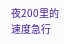夜200里的速度急行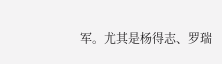军。尤其是杨得志、罗瑞